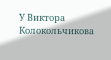У Виктора Колокольчикова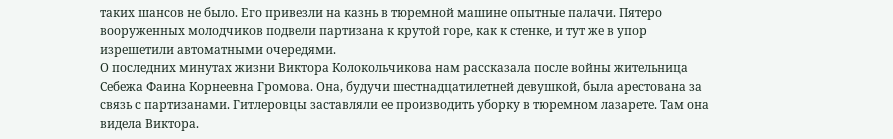таких шансов не было. Его привезли на казнь в тюремной машине опытные палачи. Пятеро вооруженных молодчиков подвели партизана к крутой горе, как к стенке, и тут же в упор изрешетили автоматными очередями.
О последних минутах жизни Виктора Колокольчикова нам рассказала после войны жительница Себежа Фаина Корнеевна Громова. Она, будучи шестнадцатилетней девушкой, была арестована за связь с партизанами. Гитлеровцы заставляли ее производить уборку в тюремном лазарете. Там она видела Виктора.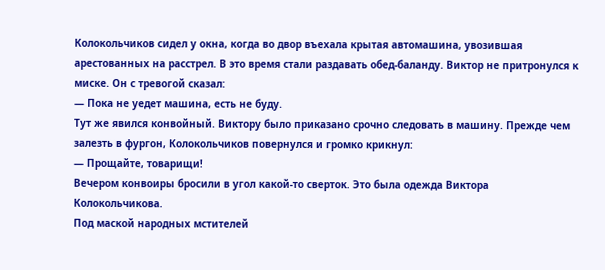Колокольчиков сидел у окна, когда во двор въехала крытая автомашина, увозившая арестованных на расстрел. В это время стали раздавать обед-баланду. Виктор не притронулся к миске. Он с тревогой сказал:
— Пока не уедет машина, есть не буду.
Тут же явился конвойный. Виктору было приказано срочно следовать в машину. Прежде чем залезть в фургон, Колокольчиков повернулся и громко крикнул:
— Прощайте, товарищи!
Вечером конвоиры бросили в угол какой-то сверток. Это была одежда Виктора Колокольчикова.
Под маской народных мстителей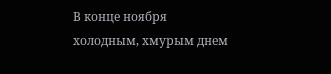В конце ноября холодным, хмурым днем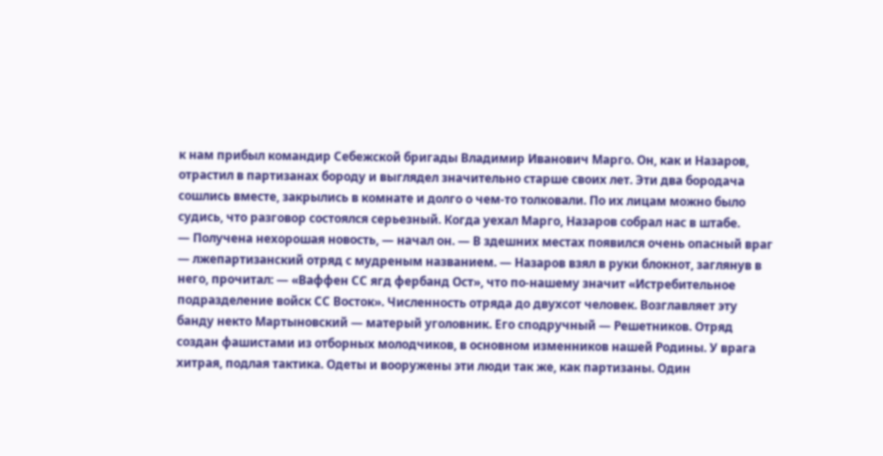к нам прибыл командир Себежской бригады Владимир Иванович Марго. Он, как и Назаров, отрастил в партизанах бороду и выглядел значительно старше своих лет. Эти два бородача сошлись вместе, закрылись в комнате и долго о чем-то толковали. По их лицам можно было судись, что разговор состоялся серьезный. Когда уехал Марго, Назаров собрал нас в штабе.
— Получена нехорошая новость, — начал он. — В здешних местах появился очень опасный враг — лжепартизанский отряд с мудреным названием. — Назаров взял в руки блокнот, заглянув в него, прочитал: — «Ваффен СС ягд фербанд Ост», что по-нашему значит «Истребительное подразделение войск СС Восток». Численность отряда до двухсот человек. Возглавляет эту банду некто Мартыновский — матерый уголовник. Его сподручный — Решетников. Отряд создан фашистами из отборных молодчиков, в основном изменников нашей Родины. У врага хитрая, подлая тактика. Одеты и вооружены эти люди так же, как партизаны. Один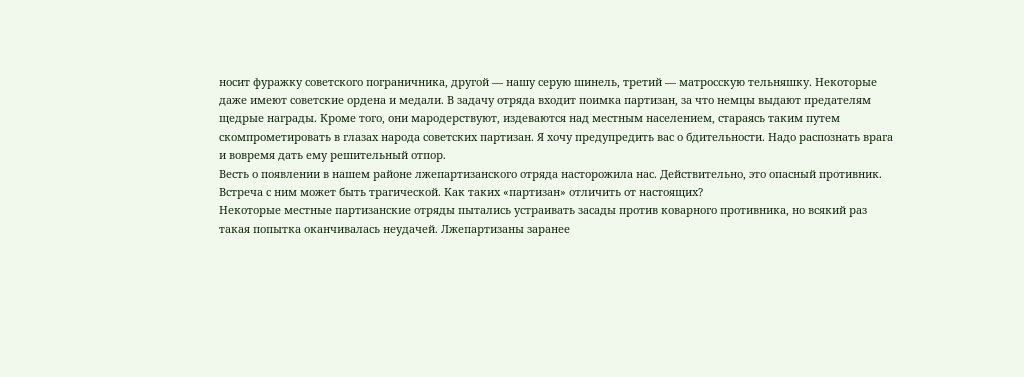носит фуражку советского пограничника, другой — нашу серую шинель, третий — матросскую тельняшку. Некоторые даже имеют советские ордена и медали. В задачу отряда входит поимка партизан, за что немцы выдают предателям щедрые награды. Кроме того, они мародерствуют, издеваются над местным населением, стараясь таким путем скомпрометировать в глазах народа советских партизан. Я хочу предупредить вас о бдительности. Надо распознать врага и вовремя дать ему решительный отпор.
Весть о появлении в нашем районе лжепартизанского отряда насторожила нас. Действительно, это опасный противник. Встреча с ним может быть трагической. Как таких «партизан» отличить от настоящих?
Некоторые местные партизанские отряды пытались устраивать засады против коварного противника, но всякий раз такая попытка оканчивалась неудачей. Лжепартизаны заранее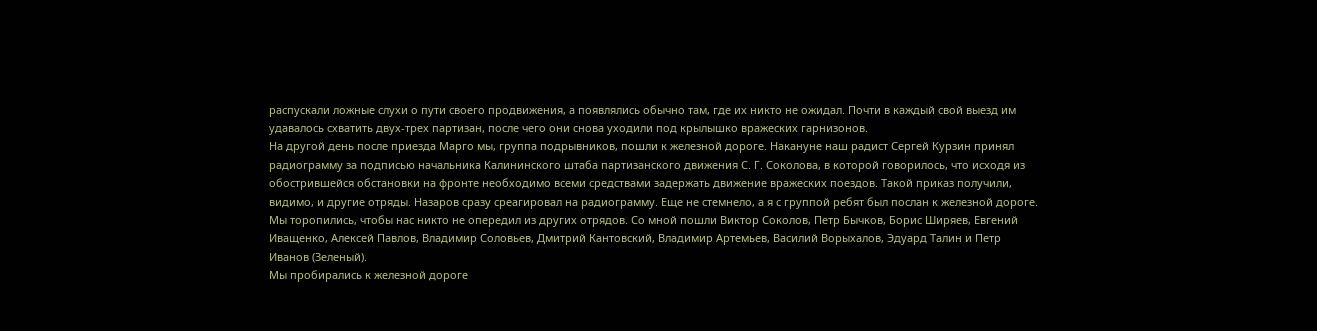распускали ложные слухи о пути своего продвижения, а появлялись обычно там, где их никто не ожидал. Почти в каждый свой выезд им удавалось схватить двух-трех партизан, после чего они снова уходили под крылышко вражеских гарнизонов.
На другой день после приезда Марго мы, группа подрывников, пошли к железной дороге. Накануне наш радист Сергей Курзин принял радиограмму за подписью начальника Калининского штаба партизанского движения С. Г. Соколова, в которой говорилось, что исходя из обострившейся обстановки на фронте необходимо всеми средствами задержать движение вражеских поездов. Такой приказ получили, видимо, и другие отряды. Назаров сразу среагировал на радиограмму. Еще не стемнело, а я с группой ребят был послан к железной дороге. Мы торопились, чтобы нас никто не опередил из других отрядов. Со мной пошли Виктор Соколов, Петр Бычков, Борис Ширяев, Евгений Иващенко, Алексей Павлов, Владимир Соловьев, Дмитрий Кантовский, Владимир Артемьев, Василий Ворыхалов, Эдуард Талин и Петр Иванов (Зеленый).
Мы пробирались к железной дороге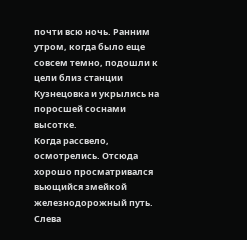почти всю ночь. Ранним утром, когда было еще совсем темно, подошли к цели близ станции Кузнецовка и укрылись на поросшей соснами высотке.
Когда рассвело, осмотрелись. Отсюда хорошо просматривался вьющийся змейкой железнодорожный путь. Слева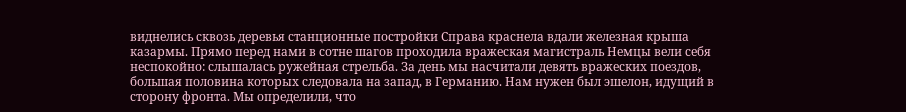виднелись сквозь деревья станционные постройки Справа краснела вдали железная крыша казармы. Прямо перед нами в сотне шагов проходила вражеская магистраль Немцы вели себя неспокойно: слышалась ружейная стрельба. За день мы насчитали девять вражеских поездов, большая половина которых следовала на запад, в Германию. Нам нужен был эшелон, идущий в сторону фронта. Мы определили, что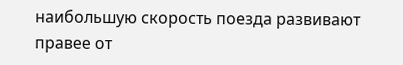наибольшую скорость поезда развивают правее от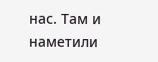нас. Там и наметили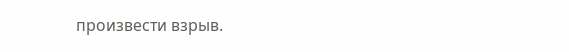произвести взрыв.